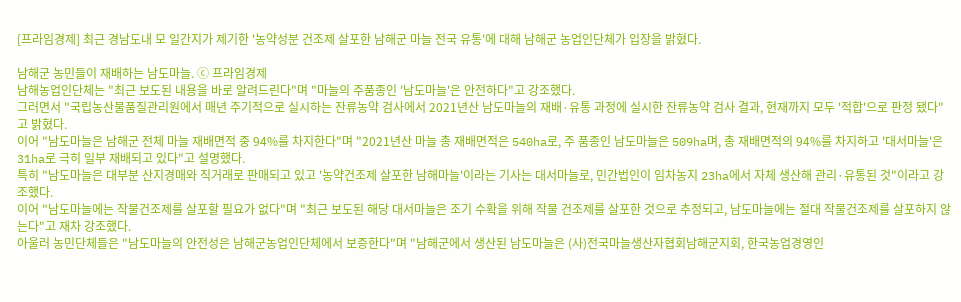[프라임경제] 최근 경남도내 모 일간지가 제기한 '농약성분 건조제 살포한 남해군 마늘 전국 유통'에 대해 남해군 농업인단체가 입장을 밝혔다.

남해군 농민들이 재배하는 남도마늘. ⓒ 프라임경제
남해농업인단체는 "최근 보도된 내용을 바로 알려드린다"며 "마늘의 주품종인 '남도마늘'은 안전하다"고 강조했다.
그러면서 "국립농산물품질관리원에서 매년 주기적으로 실시하는 잔류농약 검사에서 2021년산 남도마늘의 재배·유통 과정에 실시한 잔류농약 검사 결과, 현재까지 모두 '적합'으로 판정 됐다"고 밝혔다.
이어 "남도마늘은 남해군 전체 마늘 재배면적 중 94%를 차지한다"며 "2021년산 마늘 총 재배면적은 540ha로, 주 품종인 남도마늘은 509ha며, 총 재배면적의 94%를 차지하고 '대서마늘'은 31ha로 극히 일부 재배되고 있다"고 설명했다.
특히 "남도마늘은 대부분 산지경매와 직거래로 판매되고 있고 '농약건조제 살포한 남해마늘'이라는 기사는 대서마늘로, 민간법인이 임차농지 23ha에서 자체 생산해 관리·유통된 것"이라고 강조했다.
이어 "남도마늘에는 작물건조제를 살포할 필요가 없다"며 "최근 보도된 해당 대서마늘은 조기 수확을 위해 작물 건조제를 살포한 것으로 추정되고, 남도마늘에는 절대 작물건조제를 살포하지 않는다"고 재차 강조했다.
아울러 농민단체들은 "남도마늘의 안전성은 남해군농업인단체에서 보증한다"며 "남해군에서 생산된 남도마늘은 (사)전국마늘생산자협회남해군지회, 한국농업경영인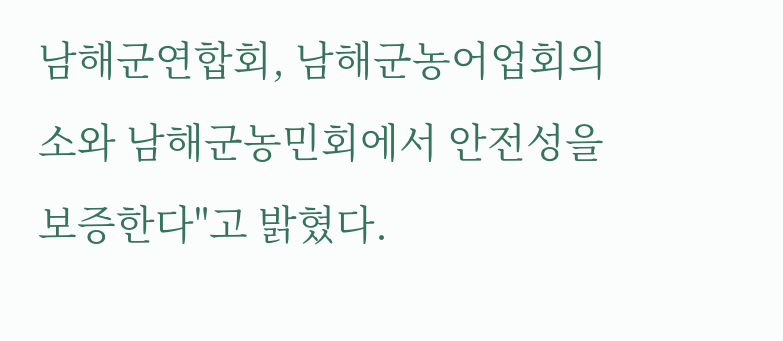남해군연합회, 남해군농어업회의소와 남해군농민회에서 안전성을 보증한다"고 밝혔다.